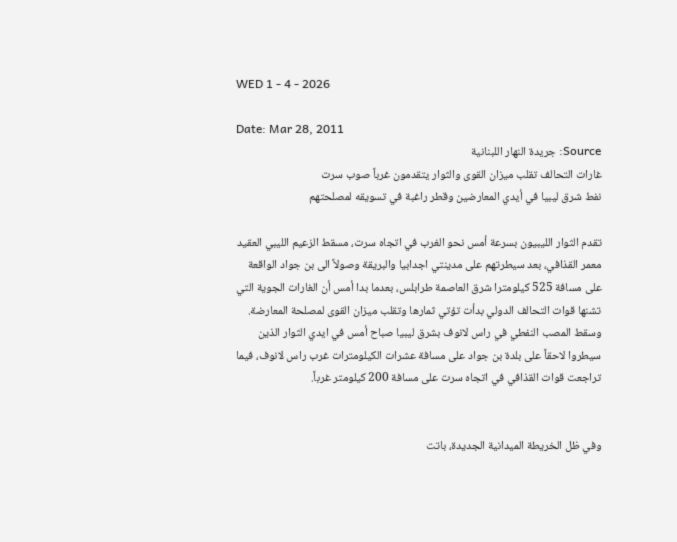WED 1 - 4 - 2026

Date: Mar 28, 2011
Source: جريدة النهار اللبنانية
غارات التحالف تقلب ميزان القوى والثوار يتقدمون غرباً صوب سرت
نفط شرق ليبيا في أيدي المعارضين وقطر راغبة في تسويقه لمصلحتهم

تقدم الثوار الليبيون بسرعة أمس نحو الغرب في اتجاه سرت، مسقط الزعيم الليبي العقيد معمر القذافي، بعد سيطرتهم على مدينتي اجدابيا والبريقة وصولاً الى بن جواد الواقعة على مسافة 525 كيلومترا شرق العاصمة طرابلس، بعدما بدا أمس أن الغارات الجوية التي تشنها قوات التحالف الدولي بدأت تؤتي ثمارها وتقلب ميزان القوى لمصلحة المعارضة.
وسقط المصب النفطي في راس لانوف بشرق ليبيا صباح أمس في ايدي الثوار الذين سيطروا لاحقاً على بلدة بن جواد على مسافة عشرات الكيلومترات غرب راس لانوف، فيما تراجعت قوات القذافي في اتجاه سرت على مسافة 200 كيلومتر غرباً.


وفي ظل الخريطة الميدانية الجديدة، باتت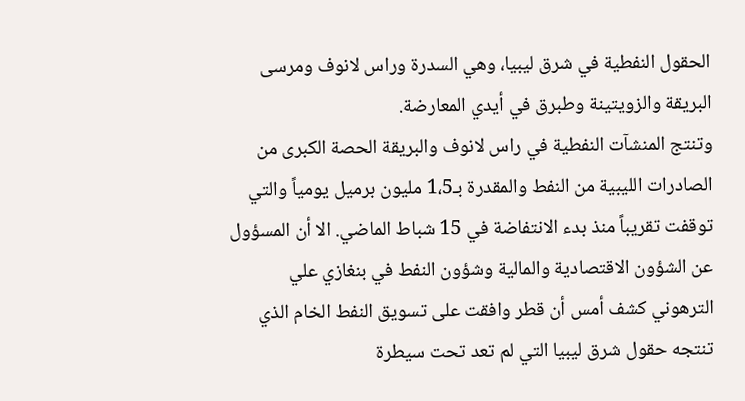الحقول النفطية في شرق ليبيا، وهي السدرة وراس لانوف ومرسى البريقة والزويتينة وطبرق في أيدي المعارضة.
وتنتج المنشآت النفطية في راس لانوف والبريقة الحصة الكبرى من الصادرات الليبية من النفط والمقدرة بـ1،5 مليون برميل يومياً والتي توقفت تقريباً منذ بدء الانتفاضة في 15 شباط الماضي. الا أن المسؤول عن الشؤون الاقتصادية والمالية وشؤون النفط في بنغازي علي الترهوني كشف أمس أن قطر وافقت على تسويق النفط الخام الذي تنتجه حقول شرق ليبيا التي لم تعد تحت سيطرة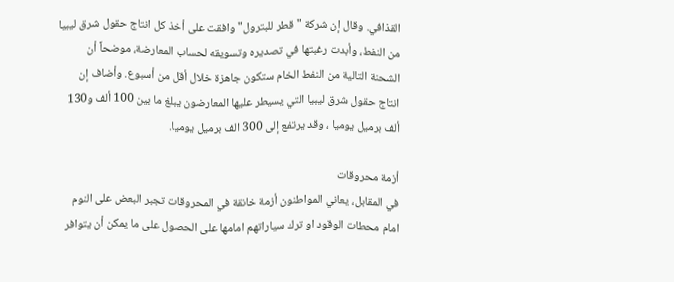القذافي. وقال إن شركة "قطر للبترول" وافقت على أخذ كل انتاج حقول شرق ليبيا من النفط، وأبدت رغبتها في تصديره وتسويقه لحساب المعارضة، موضحاً أن الشحنة التالية من النفط الخام ستكون جاهزة خلال أقل من أسبوع. وأضاف إن انتاج حقول شرق ليبيا التي يسيطر عليها المعارضون يبلغ ما بين 100 ألف و130 ألف برميل يوميا ، وقد يرتفع إلى 300 الف برميل يوميا.

أزمة محروقات
في المقابل، يعاني المواطنون أزمة خانقة في المحروقات تجبر البعض على النوم امام محطات الوقود او ترك سياراتهم امامها على الحصول على ما يمكن أن يتوافر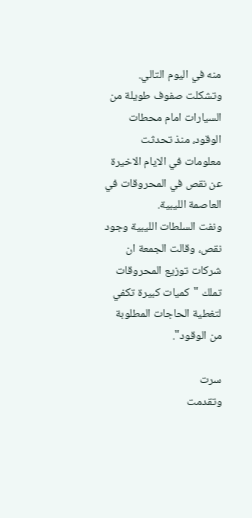منه في اليوم التالي.
وتشكلت صفوف طويلة من السيارات امام محطات الوقود، منذ تحدثت معلومات في الايام الاخيرة عن نقص في المحروقات في العاصمة الليبية.
ونفت السلطات الليبية وجود نقص، وقالت الجمعة ان شركات توزيع المحروقات تملك "كميات كبيرة تكفي لتغطية الحاجات المطلوبة من الوقود".

سرت
وتقدمت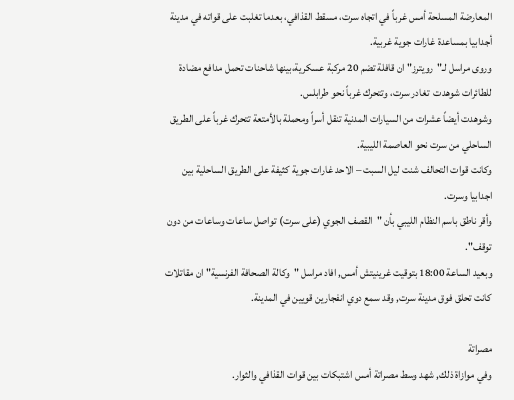المعارضة المسلحة أمس غرباً في اتجاه سرت، مسقط القذافي، بعدما تغلبت على قواته في مدينة أجدابيا بمساعدة غارات جوية غربية.
وروى مراسل لـ"رويترز" ان قافلة تضم 20 مركبة عسكرية،بينها شاحنات تحمل مدافع مضادة للطائرات شوهدت  تغادر سرت، وتتحرك غرباً نحو طرابلس.
وشوهدت أيضاً عشرات من السيارات المدنية تنقل أسراً ومحملة بالأمتعة تتحرك غرباً على الطريق الساحلي من سرت نحو العاصمة الليبية.
وكانت قوات التحالف شنت ليل السبت – الاحد غارات جوية كثيفة على الطريق الساحلية بين اجدابيا وسرت.
وأقر ناطق باسم النظام الليبي بأن "القصف الجوي (على سرت) تواصل ساعات وساعات من دون توقف".
وبعيد الساعة 18:00 بتوقيت غرينيتش أمس, افاد مراسل "وكالة الصحافة الفرنسية" ان مقاتلات كانت تحلق فوق مدينة سرت, وقد سمع دوي انفجارين قويين في المدينة.

مصراتة
وفي موازاة ذلك, شهد وسط مصراتة أمس اشتبكات بين قوات القذافي والثوار.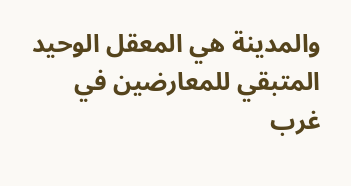والمدينة هي المعقل الوحيد المتبقي للمعارضين في غرب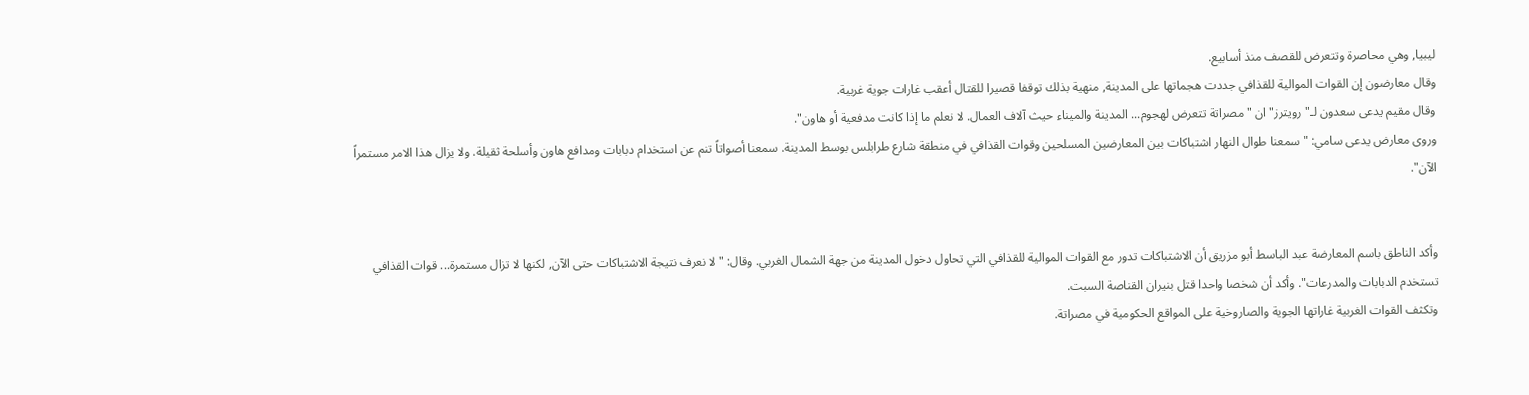ليبيا, وهي محاصرة وتتعرض للقصف منذ أسابيع.
وقال معارضون إن القوات الموالية للقذافي جددت هجماتها على المدينة, منهية بذلك توقفا قصيرا للقتال أعقب غارات جوية غربية.
وقال مقيم يدعى سعدون لـ"رويترز" ان "مصراتة تتعرض لهجوم... المدينة والميناء حيث آلاف العمال. لا نعلم ما إذا كانت مدفعية أو هاون".
وروى معارض يدعى سامي: "سمعنا طوال النهار اشتباكات بين المعارضين المسلحين وقوات القذافي في منطقة شارع طرابلس بوسط المدينة. سمعنا أصواتاً تنم عن استخدام دبابات ومدافع هاون وأسلحة ثقيلة. ولا يزال هذا الامر مستمراً الآن".


وأكد الناطق باسم المعارضة عبد الباسط أبو مزريق أن الاشتباكات تدور مع القوات الموالية للقذافي التي تحاول دخول المدينة من جهة الشمال الغربي. وقال: "لا نعرف نتيجة الاشتباكات حتى الآن, لكنها لا تزال مستمرة... قوات القذافي تستخدم الدبابات والمدرعات". وأكد أن شخصا واحدا قتل بنيران القناصة السبت.
وتكثف القوات الغربية غاراتها الجوية والصاروخية على المواقع الحكومية في مصراتة.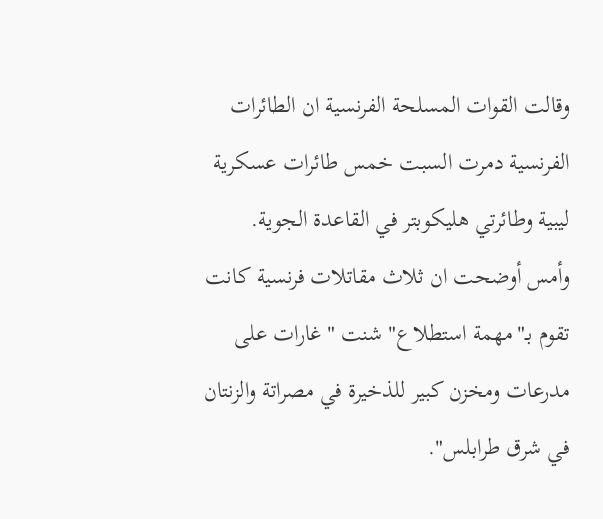وقالت القوات المسلحة الفرنسية ان الطائرات الفرنسية دمرت السبت خمس طائرات عسكرية ليبية وطائرتي هليكوبتر في القاعدة الجوية.
وأمس أوضحت ان ثلاث مقاتلات فرنسية كانت تقوم بـ"مهمة استطلاع" شنت "غارات على مدرعات ومخزن كبير للذخيرة في مصراتة والزنتان في شرق طرابلس".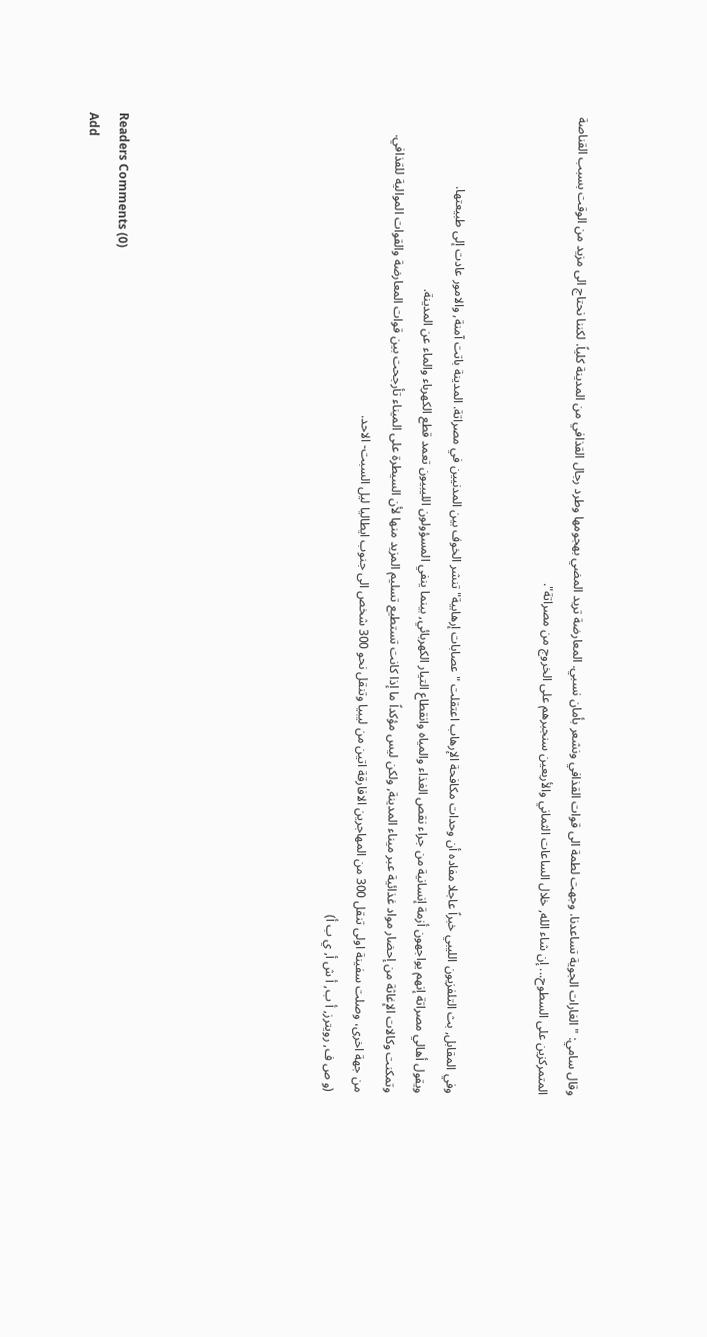وقال سامي: "الغارات الجوية تساعدنا. وجهت لطمة الى قوات القذافي ونشعر بأمان نسبي. المعارضة تريد المضي بهجومها وطرد رجال القذافي من المدينة كلياً. لكننا نحتاج الى مزيد من الوقت بسبب القناصة المتمركزين على السطوح... إن شاء الله, خلال الساعات الثماني والأربعين سنجبرهم على الخروج من مصراتة".


وفي المقابل, بث التلفزيون الليبي خبراً عاجلا مفاده أن وحدات مكافحة الإرهاب اعتقلت "عصابات إرهابية" تنشر الخوف بين المدنيين في مصراتة. المدينة باتت آمنة, والامور عادت إلى طبيعتها.
ويقول أهالي مصراتة إنهم يواجهون أزمة إنسانية من جراء نقص الغذاء والمياه وانقطاع التيار الكهربائي, بينما ينفي المسؤولون الليبيون تعمد قطع الكهرباء والماء عن المدينة.
وتمكنت وكالات الإغاثة من إحضار مواد غذائية عبر ميناء المدينة, ولكن ليس مؤكداً ما إذا كانت تستطيع تسليم المزيد منها لأن السيطرة على الميناء تأرجحت بين قوات المعارضة والقوات الموالية للقذافي.
من جهة اخرى، وصلت سفينة اولى تنقل 300 من المهاجرين الافارقة اتين من ليبيا وتنقل نحو 300 شخص الى جنوب ايطاليا ليل السبت- الاحد.
(و ص ف, رويترز, أ ب, أ ش أ, ي ب أ)






Readers Comments (0)
Add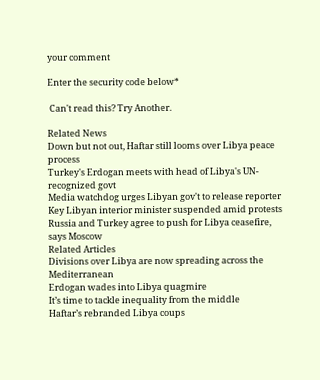your comment

Enter the security code below*

 Can't read this? Try Another.

Related News
Down but not out, Haftar still looms over Libya peace process
Turkey's Erdogan meets with head of Libya's UN-recognized govt
Media watchdog urges Libyan gov't to release reporter
Key Libyan interior minister suspended amid protests
Russia and Turkey agree to push for Libya ceasefire, says Moscow
Related Articles
Divisions over Libya are now spreading across the Mediterranean
Erdogan wades into Libya quagmire
It’s time to tackle inequality from the middle
Haftar’s rebranded Libya coups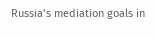Russia’s mediation goals in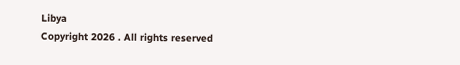Libya
Copyright 2026 . All rights reserved